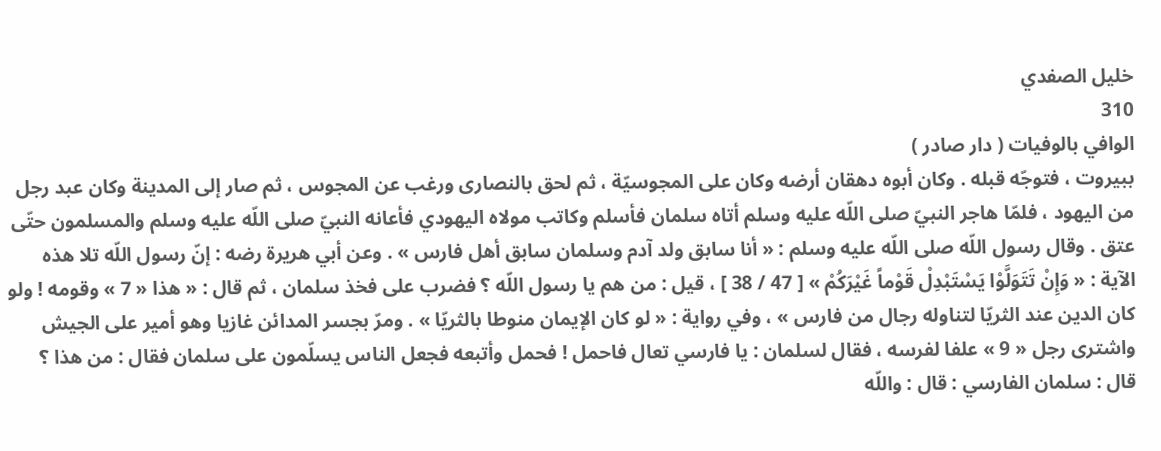خليل الصفدي
310
الوافي بالوفيات ( دار صادر )
ببيروت ، فتوجّه قبله . وكان أبوه دهقان أرضه وكان على المجوسيّة ، ثم لحق بالنصارى ورغب عن المجوس ، ثم صار إلى المدينة وكان عبد رجل من اليهود ، فلمّا هاجر النبيّ صلى اللّه عليه وسلم أتاه سلمان فأسلم وكاتب مولاه اليهودي فأعانه النبيّ صلى اللّه عليه وسلم والمسلمون حتّى عتق . وقال رسول اللّه صلى اللّه عليه وسلم : « أنا سابق ولد آدم وسلمان سابق أهل فارس » . وعن أبي هريرة رضه : إنّ رسول اللّه تلا هذه الآية : « وَإِنْ تَتَوَلَّوْا يَسْتَبْدِلْ قَوْماً غَيْرَكُمْ » [ 47 / 38 ] ، قيل : من هم يا رسول اللّه ؟ فضرب على فخذ سلمان ، ثم قال : « هذا « 7 » وقومه ! ولو كان الدين عند الثريّا لتناوله رجال من فارس » ، وفي رواية : « لو كان الإيمان منوطا بالثريّا » . ومرّ بجسر المدائن غازيا وهو أمير على الجيش واشترى رجل « 9 » علفا لفرسه ، فقال لسلمان : يا فارسي تعال فاحمل ! فحمل وأتبعه فجعل الناس يسلّمون على سلمان فقال : من هذا ؟ قال : سلمان الفارسي : قال : واللّه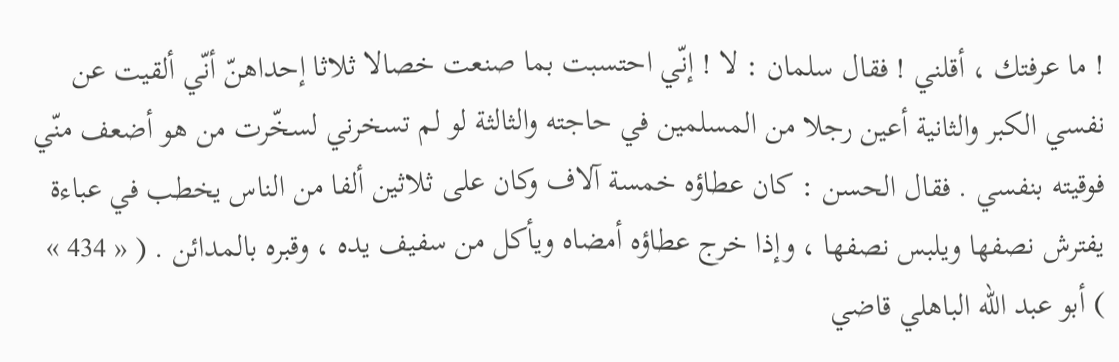! ما عرفتك ، أقلني ! فقال سلمان : لا ! إنّي احتسبت بما صنعت خصالا ثلاثا إحداهنّ أنّي ألقيت عن نفسي الكبر والثانية أعين رجلا من المسلمين في حاجته والثالثة لو لم تسخرني لسخّرت من هو أضعف منّي فوقيته بنفسي . فقال الحسن : كان عطاؤه خمسة آلاف وكان على ثلاثين ألفا من الناس يخطب في عباءة يفترش نصفها ويلبس نصفها ، وإذا خرج عطاؤه أمضاه ويأكل من سفيف يده ، وقبره بالمدائن . ( « 434 » ) أبو عبد اللّه الباهلي قاضي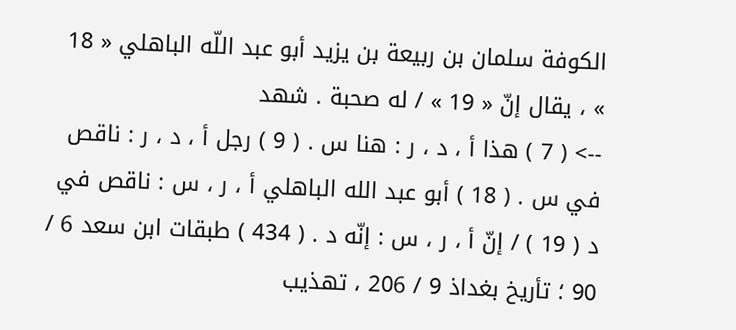الكوفة سلمان بن ربيعة بن يزيد أبو عبد اللّه الباهلي « 18 » ، يقال إنّ « 19 » / له صحبة . شهد
--> ( 7 ) هذا أ ، د ، ر : هنا س . ( 9 ) رجل أ ، د ، ر : ناقص في س . ( 18 ) أبو عبد الله الباهلي أ ، ر ، س : ناقص في د ( 19 ) / إنّ أ ، ر ، س : إنّه د . ( 434 ) طبقات ابن سعد 6 / 90 ؛ تأريخ بغداذ 9 / 206 ، تهذيب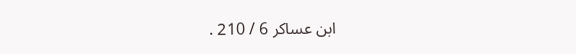ابن عساكر 6 / 210 .